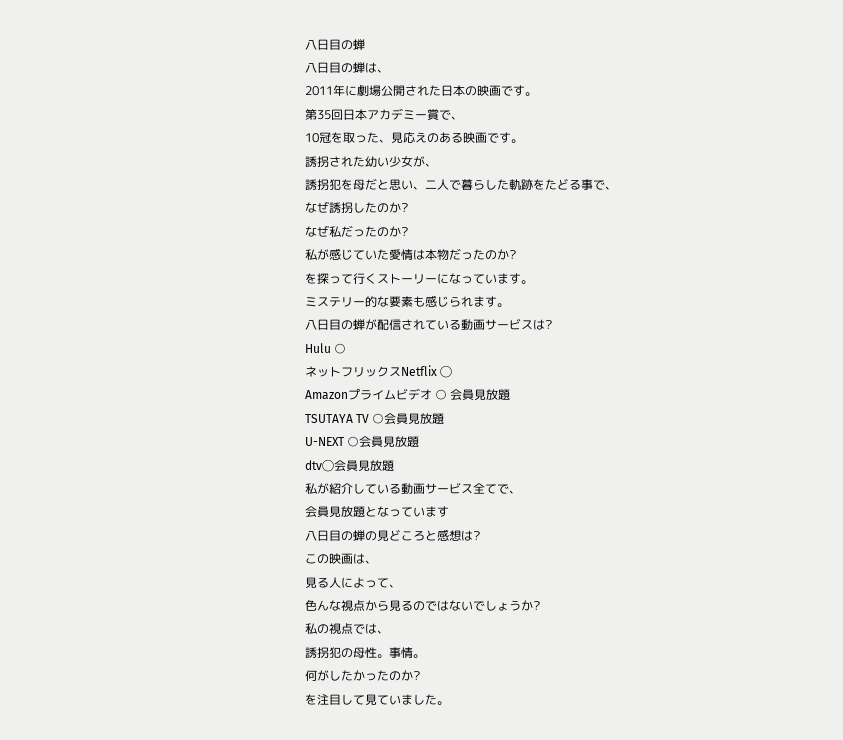八日目の蝉
八日目の蝉は、
2011年に劇場公開された日本の映画です。
第35回日本アカデミー賞で、
10冠を取った、見応えのある映画です。
誘拐された幼い少女が、
誘拐犯を母だと思い、二人で暮らした軌跡をたどる事で、
なぜ誘拐したのか?
なぜ私だったのか?
私が感じていた愛情は本物だったのか?
を探って行くストーリーになっています。
ミステリー的な要素も感じられます。
八日目の蝉が配信されている動画サービスは?
Hulu ○
ネットフリックスNetflix ◯
Amazonプライムビデオ ○ 会員見放題
TSUTAYA TV ○会員見放題
U-NEXT ○会員見放題
dtv◯会員見放題
私が紹介している動画サービス全てで、
会員見放題となっています
八日目の蝉の見どころと感想は?
この映画は、
見る人によって、
色んな視点から見るのではないでしょうか?
私の視点では、
誘拐犯の母性。事情。
何がしたかったのか?
を注目して見ていました。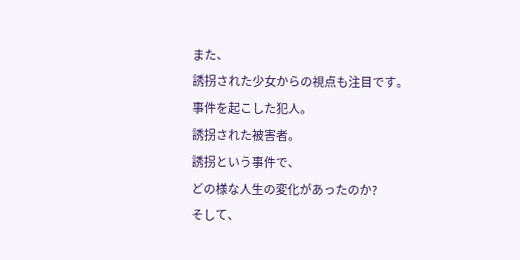また、
誘拐された少女からの視点も注目です。
事件を起こした犯人。
誘拐された被害者。
誘拐という事件で、
どの様な人生の変化があったのか?
そして、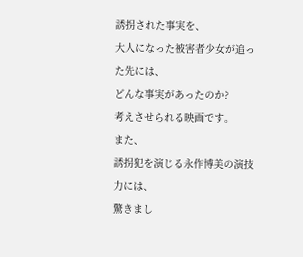誘拐された事実を、
大人になった被害者少女が追った先には、
どんな事実があったのか?
考えさせられる映画です。
また、
誘拐犯を演じる永作博美の演技力には、
驚きまし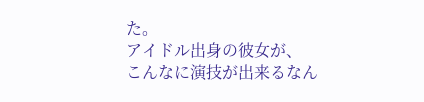た。
アイドル出身の彼女が、
こんなに演技が出来るなん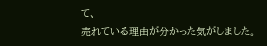て、
売れている理由が分かった気がしました。